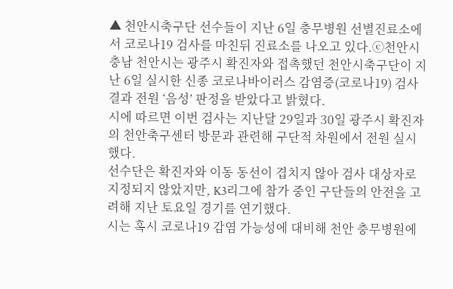▲ 천안시축구단 선수들이 지난 6일 충무병원 선별진료소에서 코로나19 검사를 마친뒤 진료소를 나오고 있다.ⓒ천안시
충남 천안시는 광주시 확진자와 접촉했던 천안시축구단이 지난 6일 실시한 신종 코로나바이러스 감염증(코로나19) 검사 결과 전원 ‘음성’ 판정을 받았다고 밝혔다.
시에 따르면 이번 검사는 지난달 29일과 30일 광주시 확진자의 천안축구센터 방문과 관련해 구단적 차원에서 전원 실시했다.
선수단은 확진자와 이동 동선이 겹치지 않아 검사 대상자로 지정되지 않았지만, K3리그에 참가 중인 구단들의 안전을 고려해 지난 토요일 경기를 연기했다.
시는 혹시 코로나19 감염 가능성에 대비해 천안 충무병원에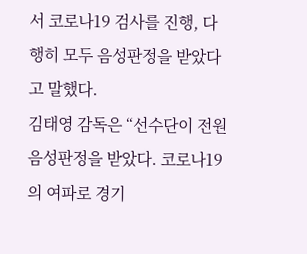서 코로나19 검사를 진행, 다행히 모두 음성판정을 받았다고 말했다.
김태영 감독은 “선수단이 전원 음성판정을 받았다. 코로나19의 여파로 경기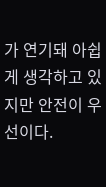가 연기돼 아쉽게 생각하고 있지만 안전이 우선이다.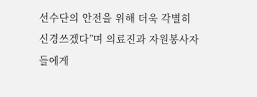선수단의 안전을 위해 더욱 각별히 신경쓰겠다”며 의료진과 자원봉사자들에게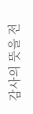감사의 뜻을 전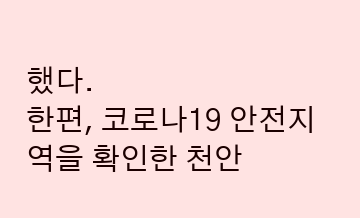했다.
한편, 코로나19 안전지역을 확인한 천안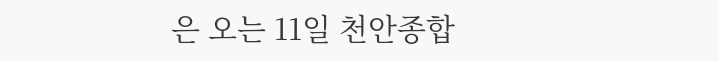은 오는 11일 천안종합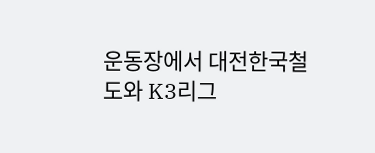운동장에서 대전한국철도와 K3리그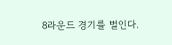8라운드 경기를 벌인다.